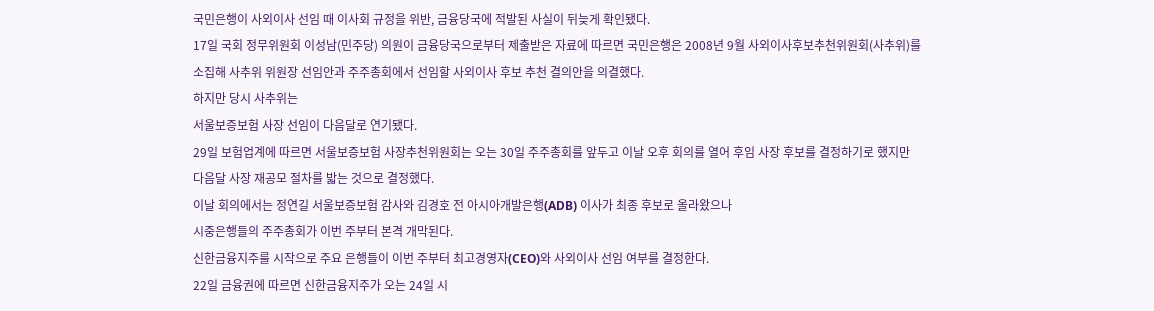국민은행이 사외이사 선임 때 이사회 규정을 위반, 금융당국에 적발된 사실이 뒤늦게 확인됐다.
17일 국회 정무위원회 이성남(민주당) 의원이 금융당국으로부터 제출받은 자료에 따르면 국민은행은 2008년 9월 사외이사후보추천위원회(사추위)를 소집해 사추위 위원장 선임안과 주주총회에서 선임할 사외이사 후보 추천 결의안을 의결했다.
하지만 당시 사추위는
서울보증보험 사장 선임이 다음달로 연기됐다.
29일 보험업계에 따르면 서울보증보험 사장추천위원회는 오는 30일 주주총회를 앞두고 이날 오후 회의를 열어 후임 사장 후보를 결정하기로 했지만 다음달 사장 재공모 절차를 밟는 것으로 결정했다.
이날 회의에서는 정연길 서울보증보험 감사와 김경호 전 아시아개발은행(ADB) 이사가 최종 후보로 올라왔으나
시중은행들의 주주총회가 이번 주부터 본격 개막된다.
신한금융지주를 시작으로 주요 은행들이 이번 주부터 최고경영자(CEO)와 사외이사 선임 여부를 결정한다.
22일 금융권에 따르면 신한금융지주가 오는 24일 시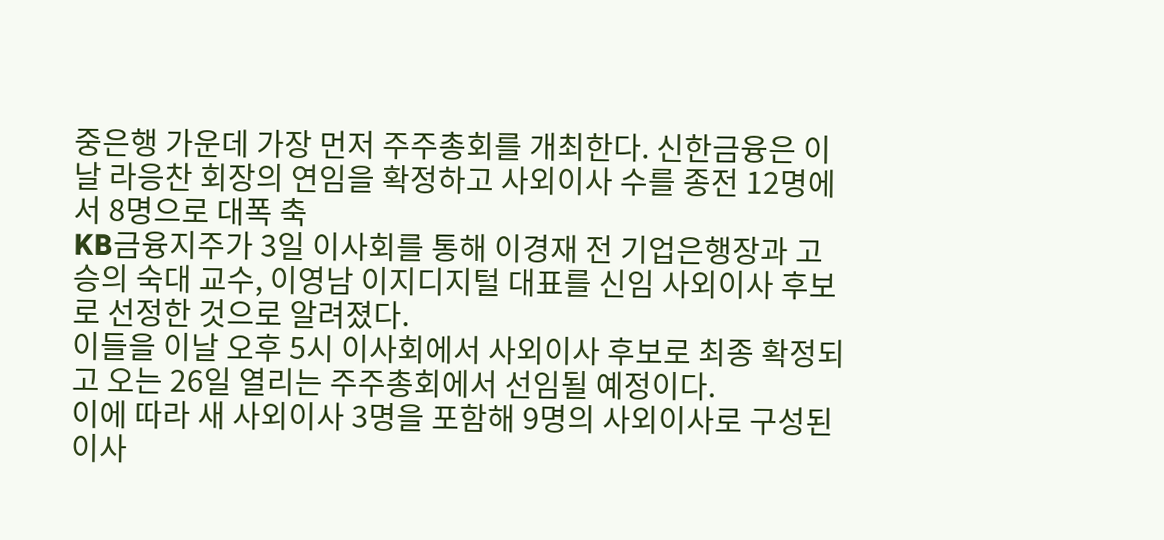중은행 가운데 가장 먼저 주주총회를 개최한다. 신한금융은 이날 라응찬 회장의 연임을 확정하고 사외이사 수를 종전 12명에서 8명으로 대폭 축
KB금융지주가 3일 이사회를 통해 이경재 전 기업은행장과 고승의 숙대 교수, 이영남 이지디지털 대표를 신임 사외이사 후보로 선정한 것으로 알려졌다.
이들을 이날 오후 5시 이사회에서 사외이사 후보로 최종 확정되고 오는 26일 열리는 주주총회에서 선임될 예정이다.
이에 따라 새 사외이사 3명을 포함해 9명의 사외이사로 구성된 이사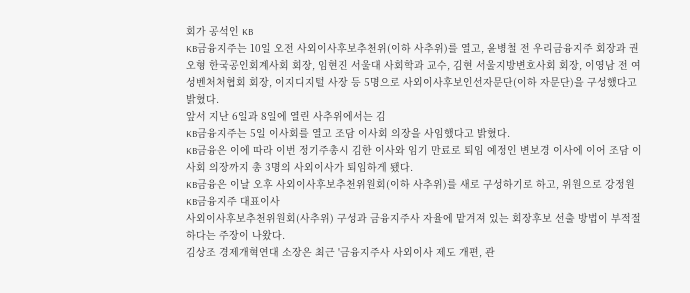회가 공석인 KB
KB금융지주는 10일 오전 사외이사후보추천위(이하 사추위)를 열고, 윤병철 전 우리금융지주 회장과 권오형 한국공인회계사회 회장, 임현진 서울대 사회학과 교수, 김현 서울지방변호사회 회장, 이영남 전 여성벤처처협회 회장, 이지디지털 사장 등 5명으로 사외이사후보인선자문단(이하 자문단)을 구성했다고 밝혔다.
앞서 지난 6일과 8일에 열린 사추위에서는 김
KB금융지주는 5일 이사회를 열고 조담 이사회 의장을 사임했다고 밝혔다.
KB금융은 이에 따라 이번 정기주총시 김한 이사와 임기 만료로 퇴임 예정인 변보경 이사에 이어 조담 이사회 의장까지 총 3명의 사외이사가 퇴임하게 됐다.
KB금융은 이날 오후 사외이사후보추천위원회(이하 사추위)를 새로 구성하기로 하고, 위원으로 강정원 KB금융지주 대표이사
사외이사후보추천위원회(사추위) 구성과 금융지주사 자율에 맡겨져 있는 회장후보 선출 방법이 부적절하다는 주장이 나왔다.
김상조 경제개혁연대 소장은 최근 '금융지주사 사외이사 제도 개편, 관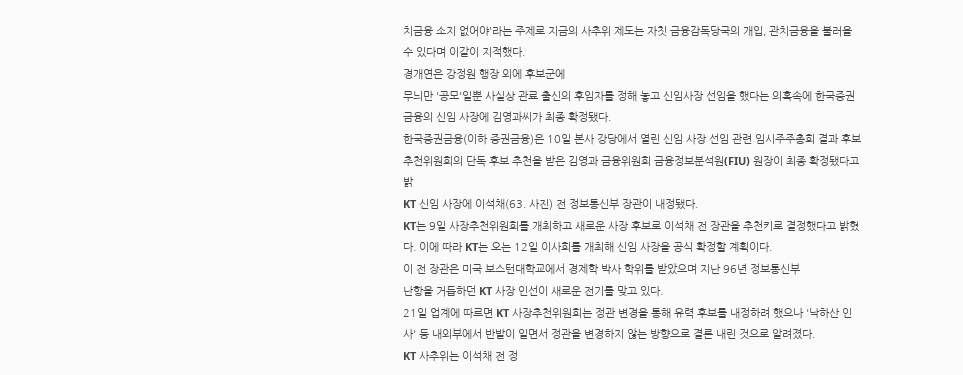치금융 소지 없어야'라는 주제로 지금의 사추위 제도는 자칫 금융감독당국의 개입, 관치금융을 불러올 수 있다며 이같이 지적했다.
경개연은 강정원 행장 외에 후보군에
무늬만 '공모'일뿐 사실상 관료 출신의 후임자를 정해 놓고 신임사장 선임을 했다는 의혹속에 한국증권금융의 신임 사장에 김영과씨가 최종 확정됐다.
한국증권금융(이하 증권금융)은 10일 본사 강당에서 열린 신임 사장 선임 관련 임시주주총회 결과 후보 추천위원회의 단독 후보 추천을 받은 김영과 금융위원회 금융정보분석원(FIU) 원장이 최종 확정됐다고 밝
KT 신임 사장에 이석채(63. 사진) 전 정보통신부 장관이 내정됐다.
KT는 9일 사장추천위원회를 개최하고 새로운 사장 후보로 이석채 전 장관을 추천키로 결정했다고 밝혔다. 이에 따라 KT는 오는 12일 이사회를 개최해 신임 사장을 공식 확정할 계획이다.
이 전 장관은 미국 보스턴대학교에서 경제학 박사 학위를 받았으며 지난 96년 정보통신부
난항을 거듭하던 KT 사장 인선이 새로운 전기를 맞고 있다.
21일 업계에 따르면 KT 사장추천위원회는 정관 변경을 통해 유력 후보를 내정하려 했으나 '낙하산 인사' 등 내외부에서 반발이 일면서 정관을 변경하지 않는 방향으로 결론 내린 것으로 알려졌다.
KT 사추위는 이석채 전 정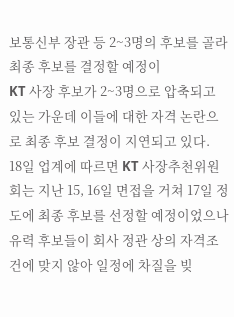보통신부 장관 등 2~3명의 후보를 골라 최종 후보를 결정할 예정이
KT 사장 후보가 2~3명으로 압축되고 있는 가운데 이들에 대한 자격 논란으로 최종 후보 결정이 지연되고 있다.
18일 업계에 따르면 KT 사장추천위원회는 지난 15, 16일 면접을 거쳐 17일 정도에 최종 후보를 선정할 예정이었으나 유력 후보들이 회사 정관 상의 자격조건에 맞지 않아 일정에 차질을 빚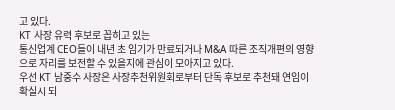고 있다.
KT 사장 유력 후보로 꼽히고 있는
통신업계 CEO들이 내년 초 임기가 만료되거나 M&A 따른 조직개편의 영향으로 자리를 보전할 수 있을지에 관심이 모아지고 있다.
우선 KT 남중수 사장은 사장추천위원회로부터 단독 후보로 추천돼 연임이 확실시 되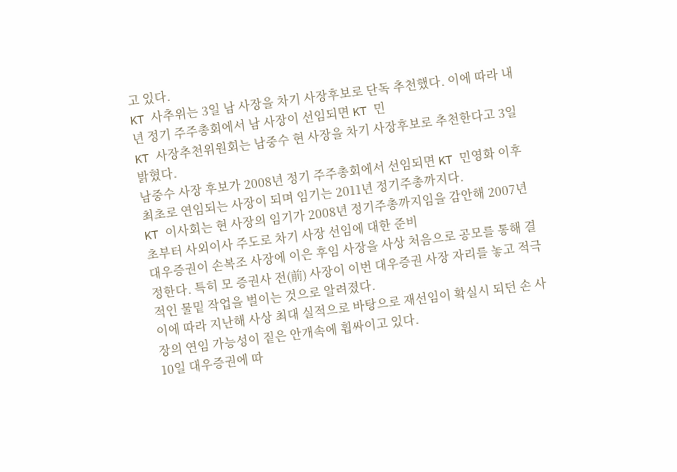고 있다.
KT 사추위는 3일 남 사장을 차기 사장후보로 단독 추천했다. 이에 따라 내년 정기 주주총회에서 남 사장이 선임되면 KT 민
KT 사장추천위원회는 남중수 현 사장을 차기 사장후보로 추천한다고 3일 밝혔다.
남중수 사장 후보가 2008년 정기 주주총회에서 선임되면 KT 민영화 이후 최초로 연임되는 사장이 되며 임기는 2011년 정기주총까지다.
KT 이사회는 현 사장의 임기가 2008년 정기주총까지임을 감안해 2007년 초부터 사외이사 주도로 차기 사장 선임에 대한 준비
대우증권이 손복조 사장에 이은 후임 사장을 사상 처음으로 공모를 통해 결정한다. 특히 모 증권사 전(前) 사장이 이번 대우증권 사장 자리를 놓고 적극적인 물밑 작업을 벌이는 것으로 알려졌다.
이에 따라 지난해 사상 최대 실적으로 바탕으로 재선임이 확실시 되던 손 사장의 연임 가능성이 짙은 안개속에 휩싸이고 있다.
10일 대우증권에 따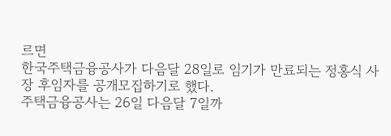르면
한국주택금융공사가 다음달 28일로 임기가 만료되는 정홍식 사장 후임자를 공개모집하기로 했다.
주택금융공사는 26일 다음달 7일까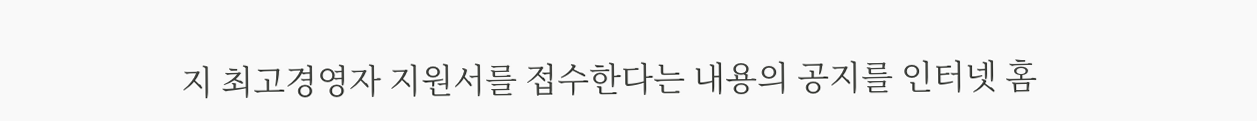지 최고경영자 지원서를 접수한다는 내용의 공지를 인터넷 홈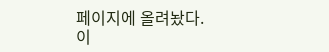페이지에 올려놨다.
이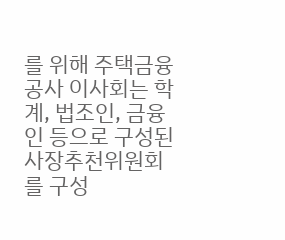를 위해 주택금융공사 이사회는 학계, 법조인, 금융인 등으로 구성된 사장추천위원회를 구성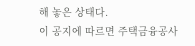해 놓은 상태다.
이 공지에 따르면 주택금융공사